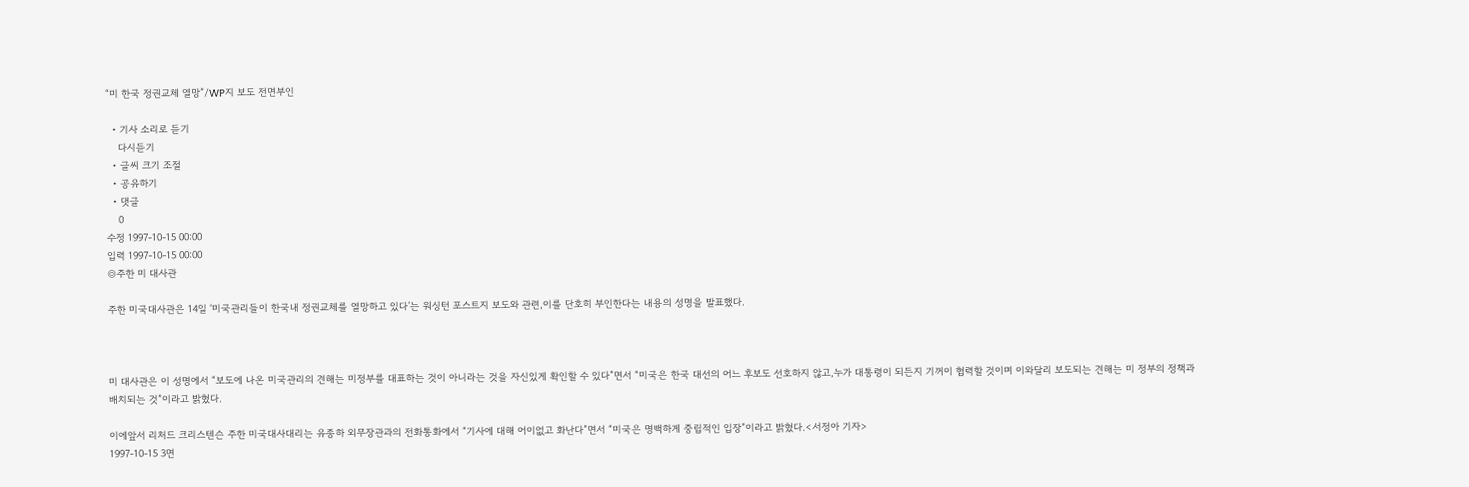“미 한국 정권교체 열망”/WP지 보도 전면부인

  • 기사 소리로 듣기
    다시듣기
  • 글씨 크기 조절
  • 공유하기
  • 댓글
    0
수정 1997-10-15 00:00
입력 1997-10-15 00:00
◎주한 미 대사관

주한 미국대사관은 14일 ‘미국관리들이 한국내 정권교체를 열망하고 있다’는 워싱턴 포스트지 보도와 관련,이를 단호히 부인한다는 내용의 성명을 발표했다.



미 대사관은 이 성명에서 “보도에 나온 미국관리의 견해는 미정부를 대표하는 것이 아니라는 것을 자신있게 확인할 수 있다”면서 “미국은 한국 대선의 어느 후보도 선호하지 않고,누가 대통령이 되든지 기꺼이 협력할 것이며 이와달리 보도되는 견해는 미 정부의 정책과 배치되는 것”이라고 밝혔다.

이에앞서 리처드 크리스텐슨 주한 미국대사대리는 유종하 외무장관과의 전화통화에서 “기사에 대해 어이없고 화난다”면서 “미국은 명백하게 중립적인 입장”이라고 밝혔다.<서정아 기자>
1997-10-15 3면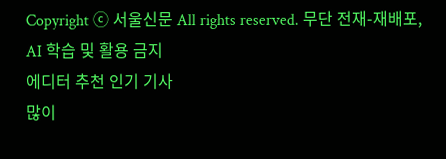Copyright ⓒ 서울신문 All rights reserved. 무단 전재-재배포, AI 학습 및 활용 금지
에디터 추천 인기 기사
많이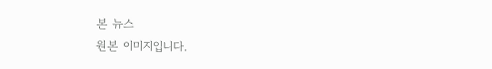본 뉴스
원본 이미지입니다.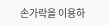손가락을 이용하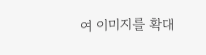여 이미지를 확대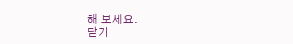해 보세요.
닫기